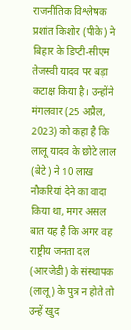राजनीतिक विश्लेषक प्रशांत किशोर (पीके) ने बिहार के डिप्टी-सीएम तेजस्वी यादव पर बड़ा कटाक्ष किया है। उन्होंने मंगलवार (25 अप्रैल, 2023) को कहा है कि लालू यादव के छोटे लाल (बेटे) ने 10 लाख नौकरियां देने का वादा किया था, मगर असल बात यह है कि अगर वह राष्ट्रीय जनता दल (आरजेडी) के संस्थापक (लालू) के पुत्र न होते तो उन्हें खुद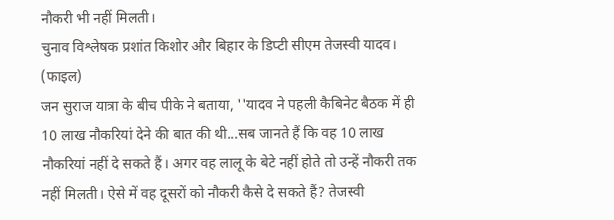नौकरी भी नहीं मिलती।
चुनाव विश्लेषक प्रशांत किशोर और बिहार के डिप्टी सीएम तेजस्वी यादव। (फाइल)
जन सुराज यात्रा के बीच पीके ने बताया, ''यादव ने पहली कैबिनेट बैठक में ही 10 लाख नौकरियां देने की बात की थी...सब जानते हैं कि वह 10 लाख नौकरियां नहीं दे सकते हैं। अगर वह लालू के बेटे नहीं होते तो उन्हें नौकरी तक नहीं मिलती। ऐसे में वह दूसरों को नौकरी कैसे दे सकते हैं? तेजस्वी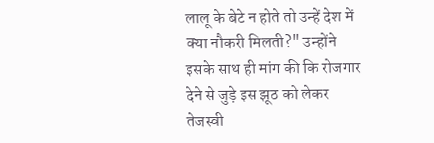लालू के बेटे न होते तो उन्हें देश में क्या नौकरी मिलती?" उन्होंने इसके साथ ही मांग की कि रोजगार देने से जुड़े इस झूठ को लेकर तेजस्वी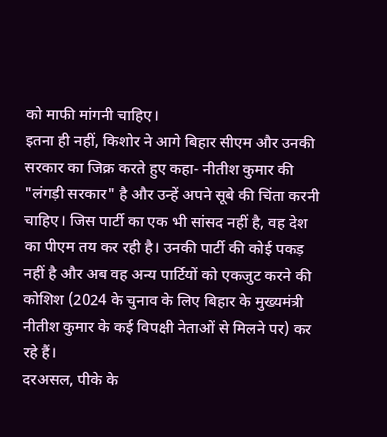को माफी मांगनी चाहिए।
इतना ही नहीं, किशोर ने आगे बिहार सीएम और उनकी सरकार का जिक्र करते हुए कहा- नीतीश कुमार की "लंगड़ी सरकार" है और उन्हें अपने सूबे की चिंता करनी चाहिए। जिस पार्टी का एक भी सांसद नहीं है, वह देश का पीएम तय कर रही है। उनकी पार्टी की कोई पकड़ नहीं है और अब वह अन्य पार्टियों को एकजुट करने की कोशिश (2024 के चुनाव के लिए बिहार के मुख्यमंत्री नीतीश कुमार के कई विपक्षी नेताओं से मिलने पर) कर रहे हैं।
दरअसल, पीके के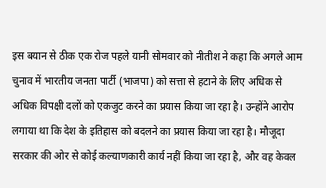इस बयान से ठीक एक रोज पहले यानी सोमवार को नीतीश ने कहा कि अगले आम चुनाव में भारतीय जनता पार्टी (भाजपा) को सत्ता से हटाने के लिए अधिक से अधिक विपक्षी दलों को एकजुट करने का प्रयास किया जा रहा है। उन्होंने आरोप लगाया था कि देश के इतिहास को बदलने का प्रयास किया जा रहा है। मौजूदा सरकार की ओर से कोई कल्याणकारी कार्य नहीं किया जा रहा है, और वह केवल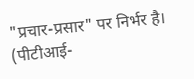"प्रचार-प्रसार" पर निर्भर है। (पीटीआई-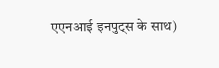एएनआई इनपुट्स के साथ)